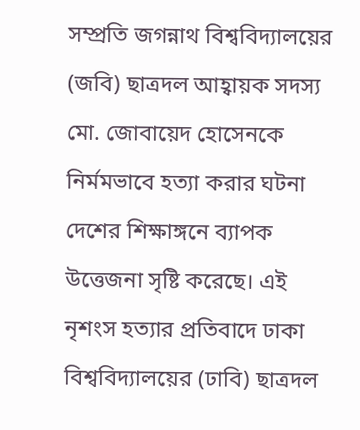সম্প্রতি জগন্নাথ বিশ্ববিদ্যালয়ের (জবি) ছাত্রদল আহ্বায়ক সদস্য মো. জোবায়েদ হোসেনকে নির্মমভাবে হত্যা করার ঘটনা দেশের শিক্ষাঙ্গনে ব্যাপক উত্তেজনা সৃষ্টি করেছে। এই নৃশংস হত্যার প্রতিবাদে ঢাকা বিশ্ববিদ্যালয়ের (ঢাবি) ছাত্রদল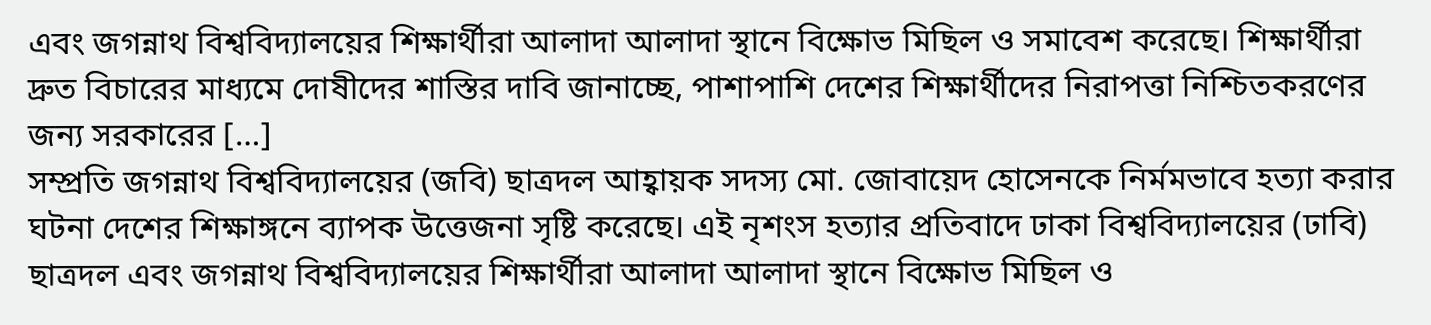এবং জগন্নাথ বিশ্ববিদ্যালয়ের শিক্ষার্থীরা আলাদা আলাদা স্থানে বিক্ষোভ মিছিল ও সমাবেশ করেছে। শিক্ষার্থীরা দ্রুত বিচারের মাধ্যমে দোষীদের শাস্তির দাবি জানাচ্ছে, পাশাপাশি দেশের শিক্ষার্থীদের নিরাপত্তা নিশ্চিতকরণের জন্য সরকারের […]
সম্প্রতি জগন্নাথ বিশ্ববিদ্যালয়ের (জবি) ছাত্রদল আহ্বায়ক সদস্য মো. জোবায়েদ হোসেনকে নির্মমভাবে হত্যা করার ঘটনা দেশের শিক্ষাঙ্গনে ব্যাপক উত্তেজনা সৃষ্টি করেছে। এই নৃশংস হত্যার প্রতিবাদে ঢাকা বিশ্ববিদ্যালয়ের (ঢাবি) ছাত্রদল এবং জগন্নাথ বিশ্ববিদ্যালয়ের শিক্ষার্থীরা আলাদা আলাদা স্থানে বিক্ষোভ মিছিল ও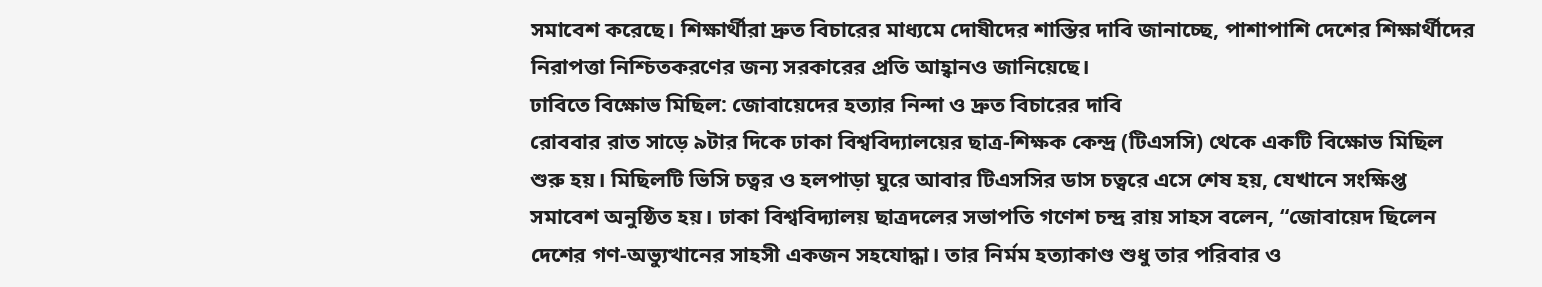সমাবেশ করেছে। শিক্ষার্থীরা দ্রুত বিচারের মাধ্যমে দোষীদের শাস্তির দাবি জানাচ্ছে, পাশাপাশি দেশের শিক্ষার্থীদের নিরাপত্তা নিশ্চিতকরণের জন্য সরকারের প্রতি আহ্বানও জানিয়েছে।
ঢাবিতে বিক্ষোভ মিছিল: জোবায়েদের হত্যার নিন্দা ও দ্রুত বিচারের দাবি
রোববার রাত সাড়ে ৯টার দিকে ঢাকা বিশ্ববিদ্যালয়ের ছাত্র-শিক্ষক কেন্দ্র (টিএসসি) থেকে একটি বিক্ষোভ মিছিল শুরু হয়। মিছিলটি ভিসি চত্বর ও হলপাড়া ঘুরে আবার টিএসসির ডাস চত্বরে এসে শেষ হয়, যেখানে সংক্ষিপ্ত সমাবেশ অনুষ্ঠিত হয়। ঢাকা বিশ্ববিদ্যালয় ছাত্রদলের সভাপতি গণেশ চন্দ্র রায় সাহস বলেন, “জোবায়েদ ছিলেন দেশের গণ-অভ্যুত্থানের সাহসী একজন সহযোদ্ধা। তার নির্মম হত্যাকাণ্ড শুধু তার পরিবার ও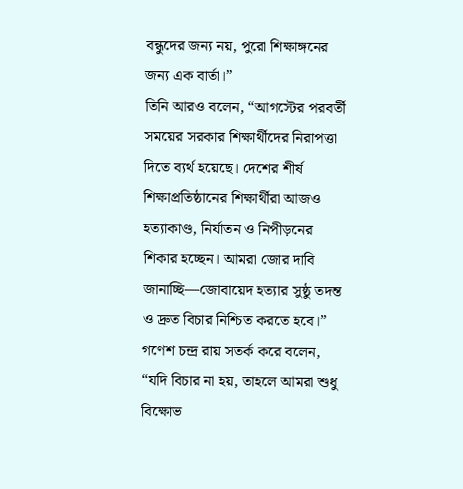বন্ধুদের জন্য নয়, পুরো শিক্ষাঙ্গনের জন্য এক বার্তা।”
তিনি আরও বলেন, “আগস্টের পরবর্তী সময়ের সরকার শিক্ষার্থীদের নিরাপত্তা দিতে ব্যর্থ হয়েছে। দেশের শীর্ষ শিক্ষাপ্রতিষ্ঠানের শিক্ষার্থীরা আজও হত্যাকাণ্ড, নির্যাতন ও নিপীড়নের শিকার হচ্ছেন। আমরা জোর দাবি জানাচ্ছি—জোবায়েদ হত্যার সুষ্ঠু তদন্ত ও দ্রুত বিচার নিশ্চিত করতে হবে।”
গণেশ চন্দ্র রায় সতর্ক করে বলেন, “যদি বিচার না হয়, তাহলে আমরা শুধু বিক্ষোভ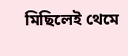মিছিলেই থেমে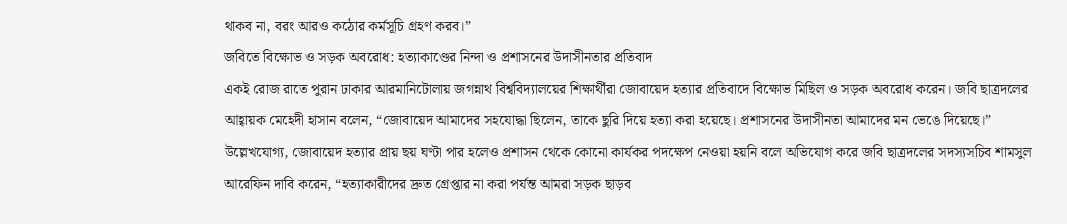থাকব না, বরং আরও কঠোর কর্মসূচি গ্রহণ করব।”
জবিতে বিক্ষোভ ও সড়ক অবরোধ: হত্যাকাণ্ডের নিন্দা ও প্রশাসনের উদাসীনতার প্রতিবাদ
একই রোজ রাতে পুরান ঢাকার আরমানিটোলায় জগন্নাথ বিশ্ববিদ্যালয়ের শিক্ষার্থীরা জোবায়েদ হত্যার প্রতিবাদে বিক্ষোভ মিছিল ও সড়ক অবরোধ করেন। জবি ছাত্রদলের আহ্বায়ক মেহেদী হাসান বলেন, “জোবায়েদ আমাদের সহযোদ্ধা ছিলেন, তাকে ছুরি দিয়ে হত্যা করা হয়েছে। প্রশাসনের উদাসীনতা আমাদের মন ভেঙে দিয়েছে।”
উল্লেখযোগ্য, জোবায়েদ হত্যার প্রায় ছয় ঘণ্টা পার হলেও প্রশাসন থেকে কোনো কার্যকর পদক্ষেপ নেওয়া হয়নি বলে অভিযোগ করে জবি ছাত্রদলের সদস্যসচিব শামসুল আরেফিন দাবি করেন, “হত্যাকারীদের দ্রুত গ্রেপ্তার না করা পর্যন্ত আমরা সড়ক ছাড়ব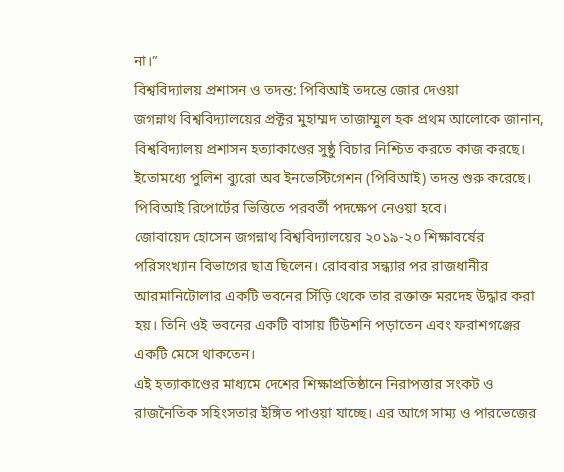না।”
বিশ্ববিদ্যালয় প্রশাসন ও তদন্ত: পিবিআই তদন্তে জোর দেওয়া
জগন্নাথ বিশ্ববিদ্যালয়ের প্রক্টর মুহাম্মদ তাজাম্মুল হক প্রথম আলোকে জানান, বিশ্ববিদ্যালয় প্রশাসন হত্যাকাণ্ডের সুষ্ঠু বিচার নিশ্চিত করতে কাজ করছে। ইতোমধ্যে পুলিশ ব্যুরো অব ইনভেস্টিগেশন (পিবিআই) তদন্ত শুরু করেছে। পিবিআই রিপোর্টের ভিত্তিতে পরবর্তী পদক্ষেপ নেওয়া হবে।
জোবায়েদ হোসেন জগন্নাথ বিশ্ববিদ্যালয়ের ২০১৯-২০ শিক্ষাবর্ষের পরিসংখ্যান বিভাগের ছাত্র ছিলেন। রোববার সন্ধ্যার পর রাজধানীর আরমানিটোলার একটি ভবনের সিঁড়ি থেকে তার রক্তাক্ত মরদেহ উদ্ধার করা হয়। তিনি ওই ভবনের একটি বাসায় টিউশনি পড়াতেন এবং ফরাশগঞ্জের একটি মেসে থাকতেন।
এই হত্যাকাণ্ডের মাধ্যমে দেশের শিক্ষাপ্রতিষ্ঠানে নিরাপত্তার সংকট ও রাজনৈতিক সহিংসতার ইঙ্গিত পাওয়া যাচ্ছে। এর আগে সাম্য ও পারভেজের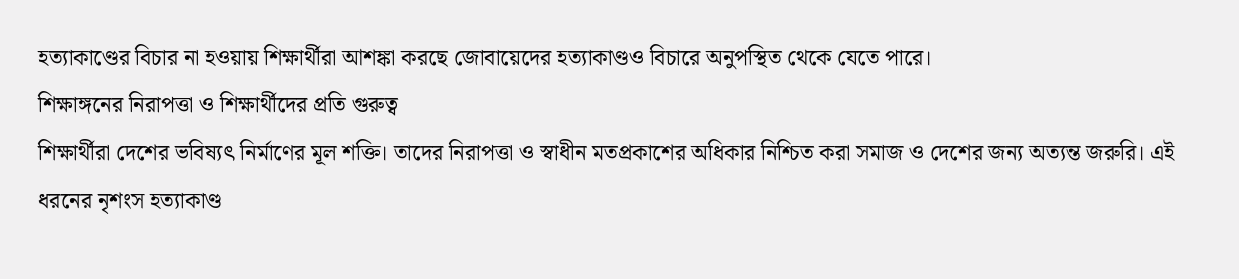হত্যাকাণ্ডের বিচার না হওয়ায় শিক্ষার্থীরা আশঙ্কা করছে জোবায়েদের হত্যাকাণ্ডও বিচারে অনুপস্থিত থেকে যেতে পারে।
শিক্ষাঙ্গনের নিরাপত্তা ও শিক্ষার্থীদের প্রতি গুরুত্ব
শিক্ষার্থীরা দেশের ভবিষ্যৎ নির্মাণের মূল শক্তি। তাদের নিরাপত্তা ও স্বাধীন মতপ্রকাশের অধিকার নিশ্চিত করা সমাজ ও দেশের জন্য অত্যন্ত জরুরি। এই ধরনের নৃশংস হত্যাকাণ্ড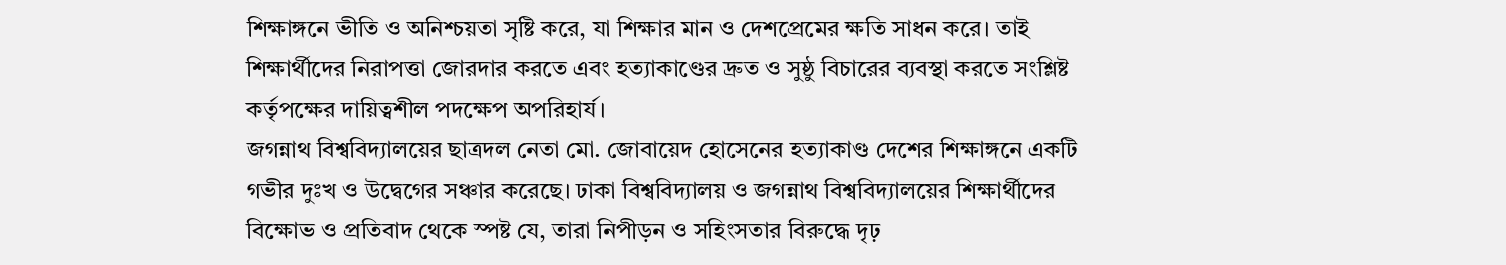শিক্ষাঙ্গনে ভীতি ও অনিশ্চয়তা সৃষ্টি করে, যা শিক্ষার মান ও দেশপ্রেমের ক্ষতি সাধন করে। তাই শিক্ষার্থীদের নিরাপত্তা জোরদার করতে এবং হত্যাকাণ্ডের দ্রুত ও সুষ্ঠু বিচারের ব্যবস্থা করতে সংশ্লিষ্ট কর্তৃপক্ষের দায়িত্বশীল পদক্ষেপ অপরিহার্য।
জগন্নাথ বিশ্ববিদ্যালয়ের ছাত্রদল নেতা মো. জোবায়েদ হোসেনের হত্যাকাণ্ড দেশের শিক্ষাঙ্গনে একটি গভীর দুঃখ ও উদ্বেগের সঞ্চার করেছে। ঢাকা বিশ্ববিদ্যালয় ও জগন্নাথ বিশ্ববিদ্যালয়ের শিক্ষার্থীদের বিক্ষোভ ও প্রতিবাদ থেকে স্পষ্ট যে, তারা নিপীড়ন ও সহিংসতার বিরুদ্ধে দৃঢ়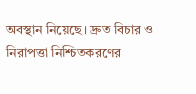অবস্থান নিয়েছে। দ্রুত বিচার ও নিরাপত্তা নিশ্চিতকরণের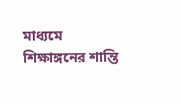মাধ্যমে শিক্ষাঙ্গনের শান্তি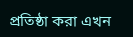প্রতিষ্ঠা করা এখন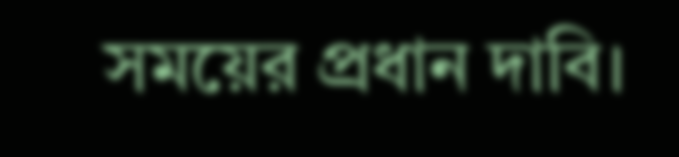সময়ের প্রধান দাবি।